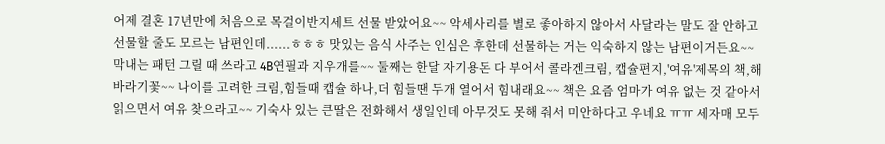어제 결혼 17년만에 처음으로 목걸이반지세트 선물 받았어요~~ 악세사리를 별로 좋아하지 않아서 사달라는 말도 잘 안하고 선물할 줄도 모르는 남편인데......ㅎㅎㅎ 맛있는 음식 사주는 인심은 후한데 선물하는 거는 익숙하지 않는 남편이거든요~~ 막내는 패턴 그릴 때 쓰라고 4B연필과 지우개를~~ 둘째는 한달 자기용돈 다 부어서 콜라겐크림, 캡슐편지,'여유'제목의 책,해바라기꽃~~ 나이를 고려한 크림,힘들때 캡슐 하나,더 힘들땐 두개 열어서 힘내래요~~ 책은 요즘 엄마가 여유 없는 것 같아서 읽으면서 여유 찾으라고~~ 기숙사 있는 큰딸은 전화해서 생일인데 아무것도 못해 줘서 미안하다고 우네요 ㅠㅠ 세자매 모두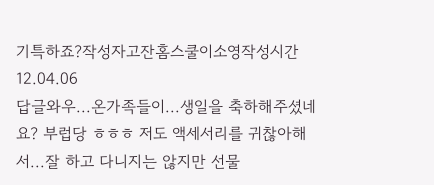기특하죠?작성자고잔홈스쿨이소영작성시간12.04.06
답글와우...온가족들이...생일을 축하해주셨네요? 부럽당 ㅎㅎㅎ 저도 액세서리를 귀찮아해서...잘 하고 다니지는 않지만 선물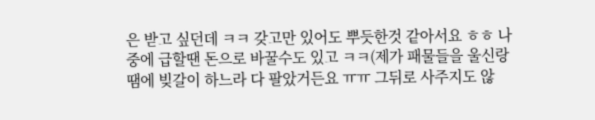은 받고 싶던데 ㅋㅋ 갖고만 있어도 뿌듯한것 같아서요 ㅎㅎ 나중에 급할땐 돈으로 바꿀수도 있고 ㅋㅋ(제가 패물들을 울신랑땜에 빚갈이 하느라 다 팔았거든요 ㅠㅠ 그뒤로 사주지도 않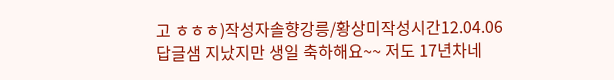고 ㅎㅎㅎ)작성자솔향강릉/황상미작성시간12.04.06
답글샘 지났지만 생일 축하해요~~ 저도 17년차네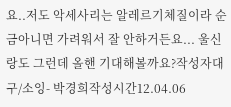요..저도 악세사리는 알레르기체질이라 순금아니면 가려워서 잘 안하거든요... 울신랑도 그런데 올핸 기대해볼까요?작성자대구/소잉- 박경희작성시간12.04.06